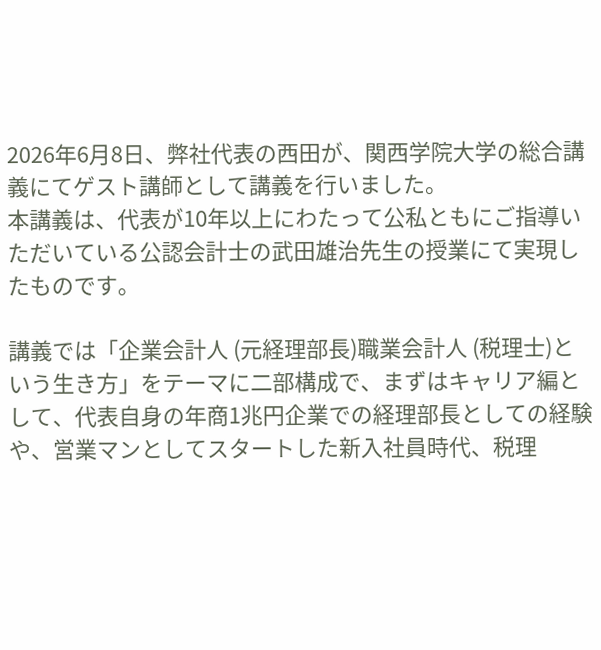2026年6月8日、弊社代表の西田が、関西学院大学の総合講義にてゲスト講師として講義を行いました。
本講義は、代表が10年以上にわたって公私ともにご指導いただいている公認会計士の武田雄治先生の授業にて実現したものです。

講義では「企業会計人 (元経理部長)職業会計人 (税理士)という生き方」をテーマに二部構成で、まずはキャリア編として、代表自身の年商1兆円企業での経理部長としての経験や、営業マンとしてスタートした新入社員時代、税理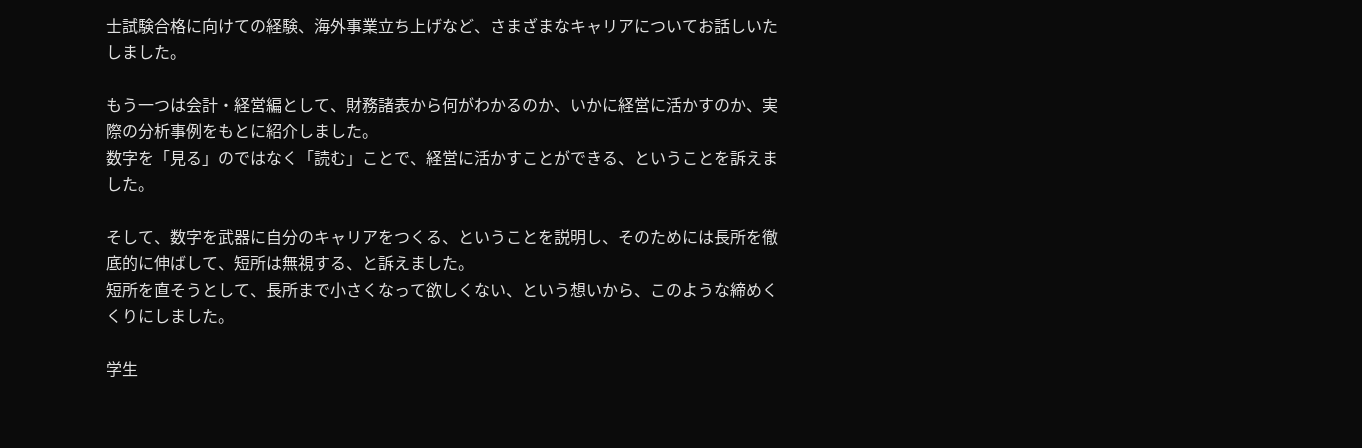士試験合格に向けての経験、海外事業立ち上げなど、さまざまなキャリアについてお話しいたしました。

もう一つは会計・経営編として、財務諸表から何がわかるのか、いかに経営に活かすのか、実際の分析事例をもとに紹介しました。
数字を「見る」のではなく「読む」ことで、経営に活かすことができる、ということを訴えました。

そして、数字を武器に自分のキャリアをつくる、ということを説明し、そのためには長所を徹底的に伸ばして、短所は無視する、と訴えました。
短所を直そうとして、長所まで小さくなって欲しくない、という想いから、このような締めくくりにしました。

学生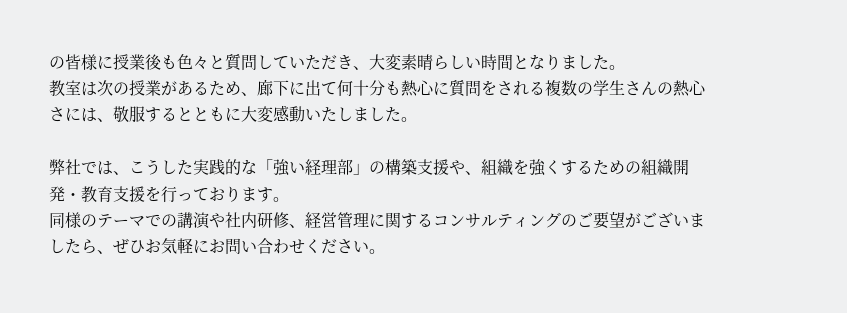の皆様に授業後も色々と質問していただき、大変素晴らしい時間となりました。
教室は次の授業があるため、廊下に出て何十分も熱心に質問をされる複数の学生さんの熱心さには、敬服するとともに大変感動いたしました。

弊社では、こうした実践的な「強い経理部」の構築支援や、組織を強くするための組織開発・教育支援を行っております。
同様のテーマでの講演や社内研修、経営管理に関するコンサルティングのご要望がございましたら、ぜひお気軽にお問い合わせください。